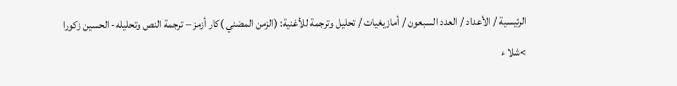الرئيسية / الأعداد / العدد السبعون / أمازيغيات / تحليل وترجمة للأغنية: (الزمن المضني )كار أزمز – ترجمة النص وتحليله- الحسين زكورا
>شلا ء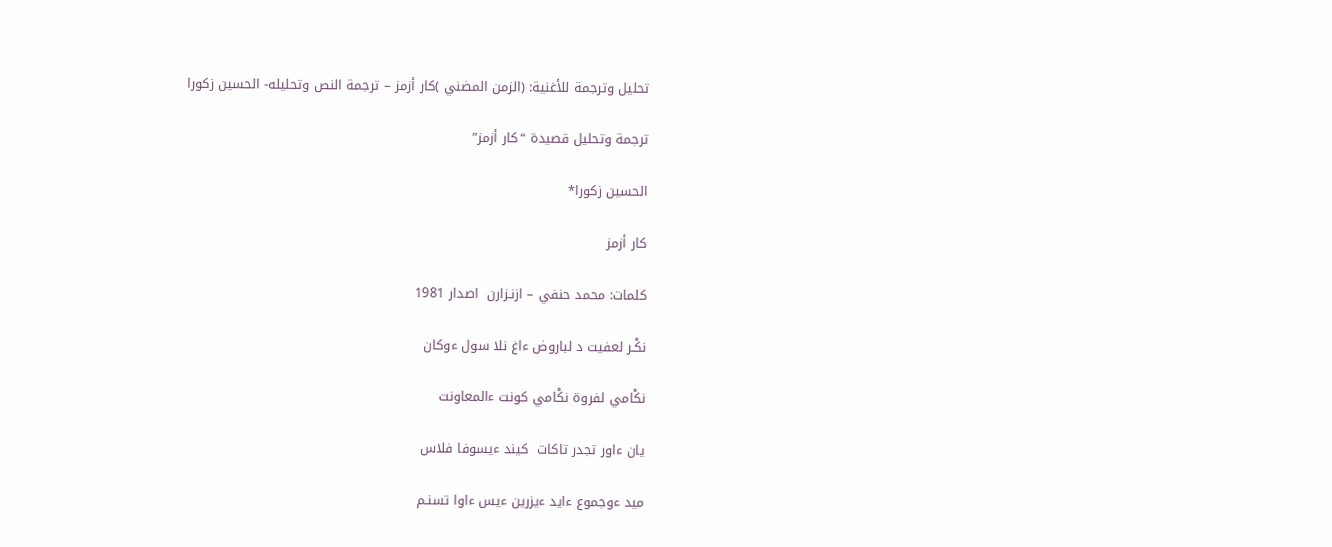تحليل وترجمة للأغنية: (الزمن المضني )كار أزمز – ترجمة النص وتحليله- الحسين زكورا

ترجمة وتحليل قصيدة “كار أزمز”

الحسين زكورا*

كار أزمز

كلمات: محمد حنفي – ازنـزارن  اصدار 1981

نكْـر لعفيت د لباروض ءاغ نلا سول ءوكان

نكْامي لفروة نكْامي كونت ءالمعاونت

يان ءاور تجدر تاكات  كيند ءيسوفا فلاس

ميد ءوجموع ءايد ءيزرين ءيس ءاوا تسنـم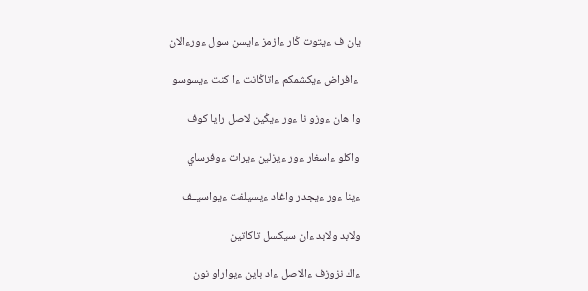يان ف ءيتوت كْار ءازمز ءايسن سول ءورءالان

 ءافراض ءيكشمكم ءاتاكْانت ءا كنت ءيسوسو

وا هان ءوزو نا ءور ءيكْين لاصل رايا كوف

واكلو ءاسغار ءور ءيزلين ءيرات ءوفرساي

ءينا ءور ءيجدر واغاد ءيسيلفت ءيواسيــف

ولابد ولابد ءان سيكسل تاكاتين

ءاك نزوزف ءالاصل ءاد باين ءيواراو نون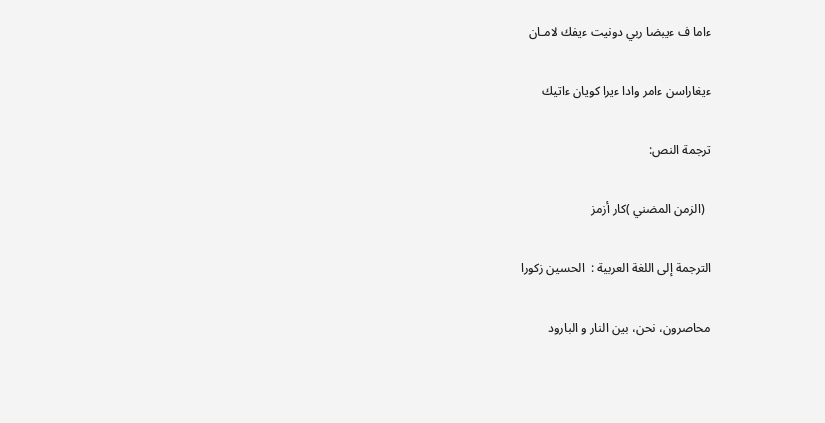ءاما ف ءيبضا ربي دونيت ءيفك لامـان

ءيغاراسن ءامر وادا ءيرا كويان ءاتيك

ترجمة النص:

  (الزمن المضني )كار أزمز

الترجمة إلى اللغة العربية :  الحسين زكورا

محاصرون، نحن، بين النار و البارود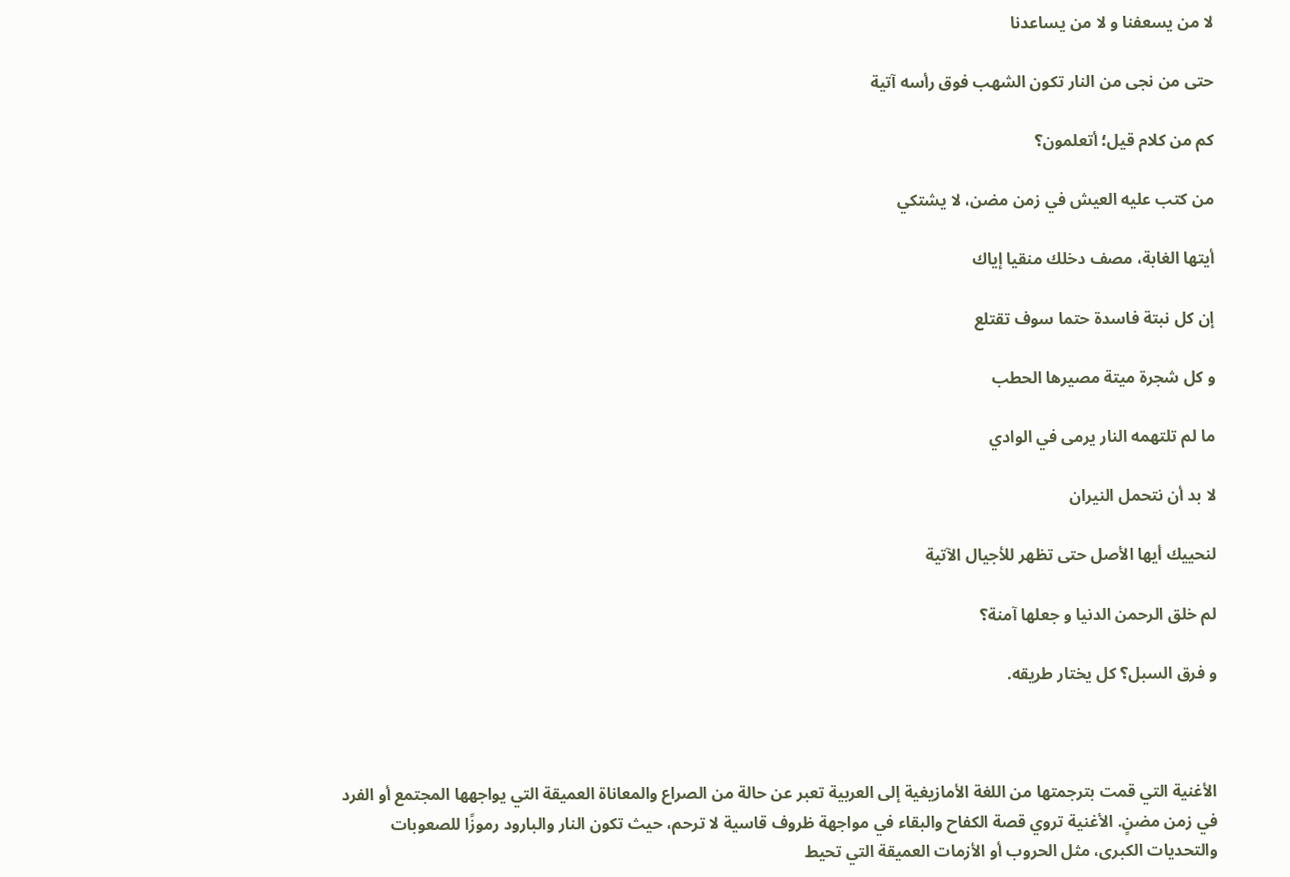لا من يسعفنا و لا من يساعدنا

حتى من نجى من النار تكون الشهب فوق رأسه آتية

كم من كلام قيل؛ أتعلمون؟

من كتب عليه العيش في زمن مضن، لا يشتكي

أيتها الغابة، مصف دخلك منقيا إياك

إن كل نبتة فاسدة حتما سوف تقتلع

و كل شجرة ميتة مصيرها الحطب

ما لم تلتهمه النار يرمى في الوادي

لا بد أن نتحمل النيران

لنحييك أيها الأصل حتى تظهر للأجيال الآتية

لم خلق الرحمن الدنيا و جعلها آمنة؟

و فرق السبل؟ كل يختار طريقه.



الأغنية التي قمت بترجمتها من اللغة الأمازيغية إلى العربية تعبر عن حالة من الصراع والمعاناة العميقة التي يواجهها المجتمع أو الفرد في زمن مضنٍ. الأغنية تروي قصة الكفاح والبقاء في مواجهة ظروف قاسية لا ترحم، حيث تكون النار والبارود رموزًا للصعوبات والتحديات الكبرى، مثل الحروب أو الأزمات العميقة التي تحيط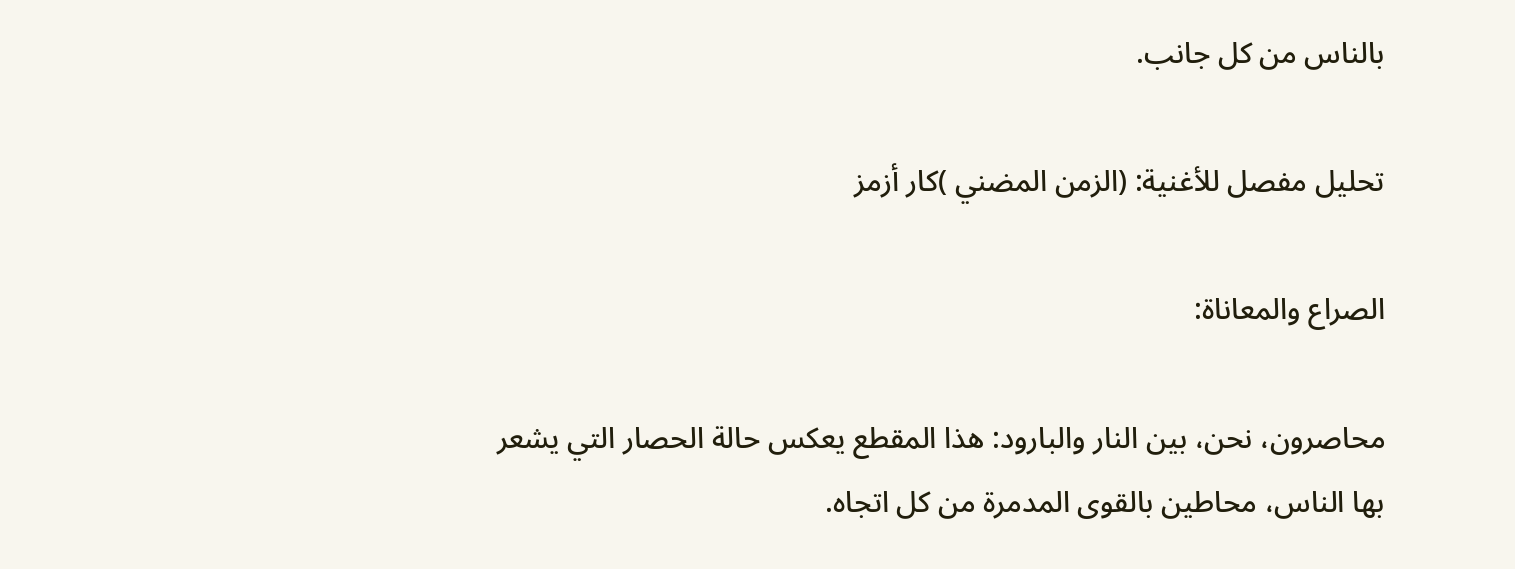بالناس من كل جانب.

تحليل مفصل للأغنية: (الزمن المضني )كار أزمز

الصراع والمعاناة:

محاصرون، نحن، بين النار والبارود: هذا المقطع يعكس حالة الحصار التي يشعر بها الناس، محاطين بالقوى المدمرة من كل اتجاه.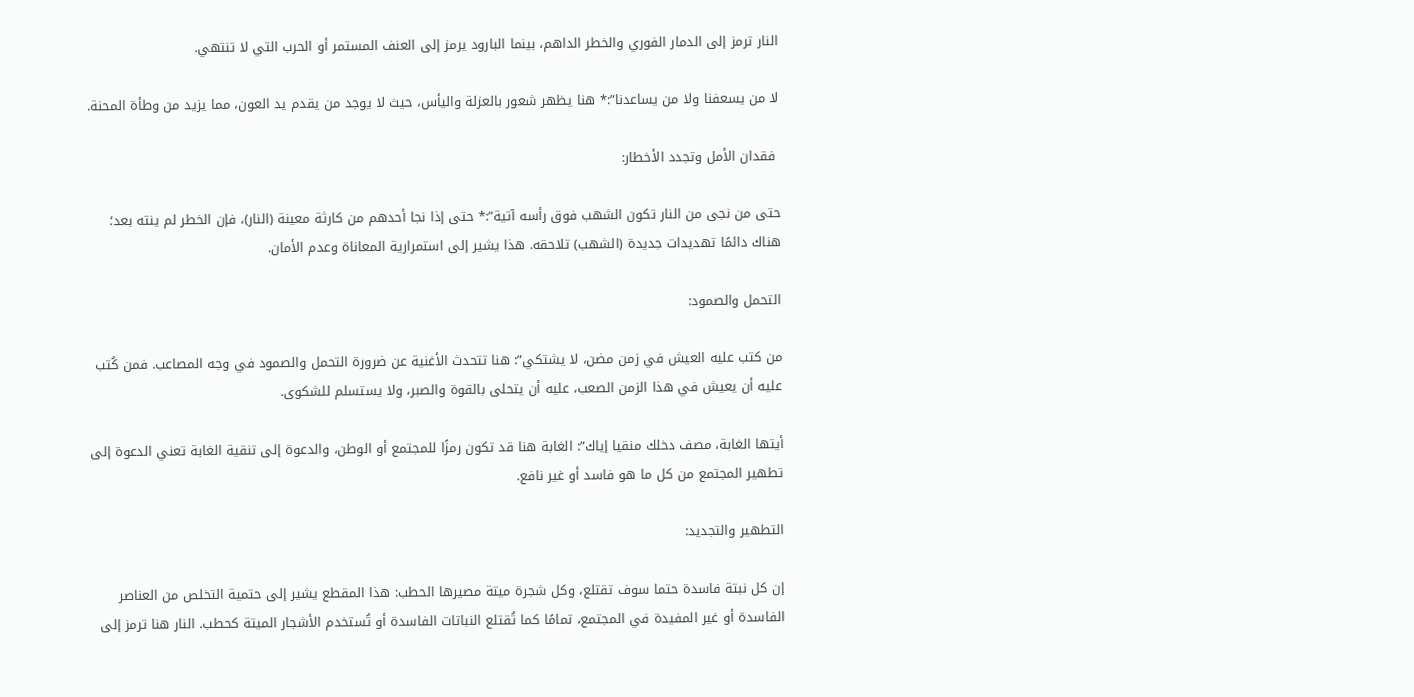النار ترمز إلى الدمار الفوري والخطر الداهم، بينما البارود يرمز إلى العنف المستمر أو الحرب التي لا تنتهي.

لا من يسعفنا ولا من يساعدنا”:* هنا يظهر شعور بالعزلة واليأس، حيث لا يوجد من يقدم يد العون، مما يزيد من وطأة المحنة.

 فقدان الأمل وتجدد الأخطار:

حتى من نجى من النار تكون الشهب فوق رأسه آتية”:* حتى إذا نجا أحدهم من كارثة معينة (النار)، فإن الخطر لم ينته بعد؛ هناك دائمًا تهديدات جديدة (الشهب) تلاحقه. هذا يشير إلى استمرارية المعاناة وعدم الأمان.

التحمل والصمود:

من كتب عليه العيش في زمن مضن، لا يشتكي”: هنا تتحدث الأغنية عن ضرورة التحمل والصمود في وجه المصاعب. فمن كُتب عليه أن يعيش في هذا الزمن الصعب، عليه أن يتحلى بالقوة والصبر، ولا يستسلم للشكوى.

أيتها الغابة، مصف دخلك منقيا إياك”: الغابة هنا قد تكون رمزًا للمجتمع أو الوطن، والدعوة إلى تنقية الغابة تعني الدعوة إلى تطهير المجتمع من كل ما هو فاسد أو غير نافع.

التطهير والتجديد:

إن كل نبتة فاسدة حتما سوف تقتلع، وكل شجرة ميتة مصيرها الحطب: هذا المقطع يشير إلى حتمية التخلص من العناصر الفاسدة أو غير المفيدة في المجتمع، تمامًا كما تُقتلع النباتات الفاسدة أو تُستخدم الأشجار الميتة كحطب. النار هنا ترمز إلى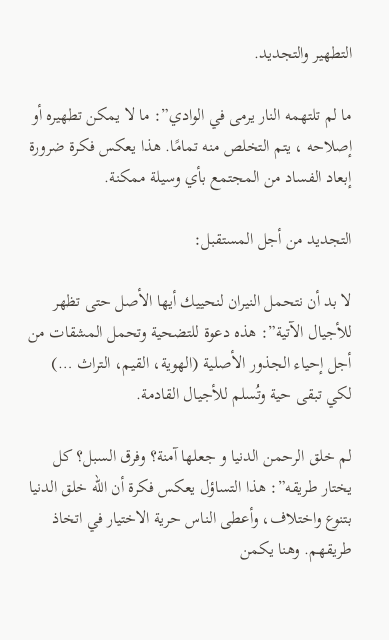التطهير والتجديد.

ما لم تلتهمه النار يرمى في الوادي”: ما لا يمكن تطهيره أو إصلاحه ، يتم التخلص منه تمامًا. هذا يعكس فكرة ضرورة إبعاد الفساد من المجتمع بأي وسيلة ممكنة.

التجديد من أجل المستقبل:

لا بد أن نتحمل النيران لنحييك أيها الأصل حتى تظهر للأجيال الآتية”: هذه دعوة للتضحية وتحمل المشقات من أجل إحياء الجذور الأصلية (الهوية، القيم، التراث …) لكي تبقى حية وتُسلم للأجيال القادمة.

لم خلق الرحمن الدنيا و جعلها آمنة؟ وفرق السبل؟ كل يختار طريقه”: هذا التساؤل يعكس فكرة أن الله خلق الدنيا بتنوع واختلاف، وأعطى الناس حرية الاختيار في اتخاذ طريقهم. وهنا يكمن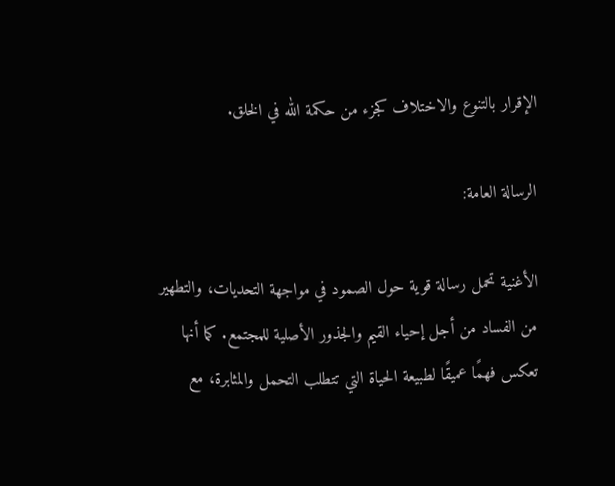الإقرار بالتنوع والاختلاف كجزء من حكمة الله في الخلق.

الرسالة العامة:

الأغنية تحمل رسالة قوية حول الصمود في مواجهة التحديات، والتطهير من الفساد من أجل إحياء القيم والجذور الأصلية للمجتمع. كما أنها تعكس فهمًا عميقًا لطبيعة الحياة التي تتطلب التحمل والمثابرة، مع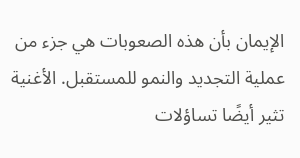الإيمان بأن هذه الصعوبات هي جزء من عملية التجديد والنمو للمستقبل. الأغنية تثير أيضًا تساؤلات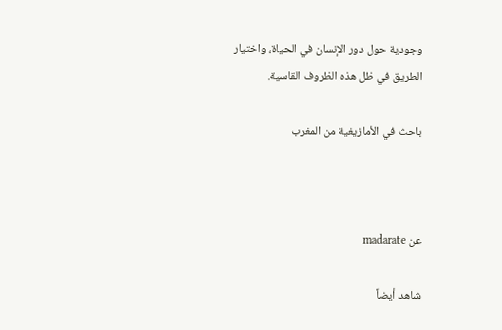وجودية حول دور الإنسان في الحياة، واختيار الطريق في ظل هذه الظروف القاسية.

باحث في الأمازيغية من المغرب



عن madarate

شاهد أيضاً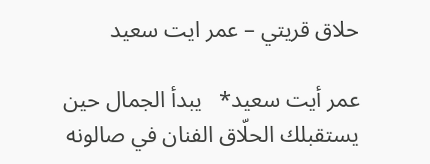حلاق قريتي – عمر ايت سعيد

عمر أيت سعيد*   يبدأ الجمال حين يستقبلك الحلّاق الفنان في صالونه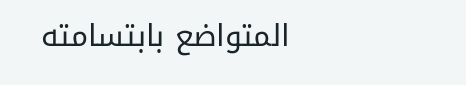المتواضع بابتسامته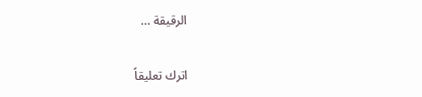الرقيقة …

اترك تعليقاً